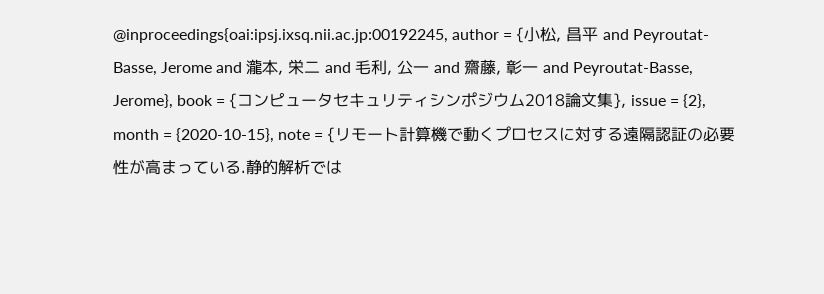@inproceedings{oai:ipsj.ixsq.nii.ac.jp:00192245, author = {小松, 昌平 and Peyroutat-Basse, Jerome and 瀧本, 栄二 and 毛利, 公一 and 齋藤, 彰一 and Peyroutat-Basse, Jerome}, book = {コンピュータセキュリティシンポジウム2018論文集}, issue = {2}, month = {2020-10-15}, note = {リモート計算機で動くプロセスに対する遠隔認証の必要性が高まっている.静的解析では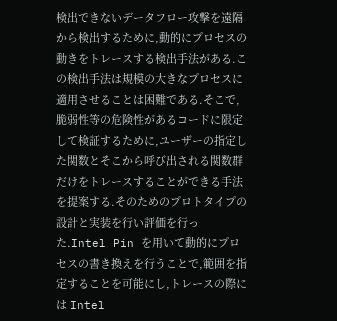検出できないデータフロー攻撃を遠隔から検出するために,動的にプロセスの動きをトレースする検出手法がある.この検出手法は規模の大きなプロセスに適用させることは困難である.そこで,脆弱性等の危険性があるコードに限定して検証するために,ユーザーの指定した関数とそこから呼び出される関数群だけをトレースすることができる手法を提案する.そのためのプロトタイプの設計と実装を行い評価を行った.Intel Pin を用いて動的にプロセスの書き換えを行うことで,範囲を指定することを可能にし,トレースの際には Intel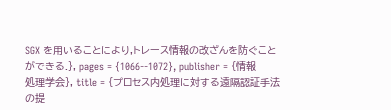SGX を用いることにより,トレース情報の改ざんを防ぐことができる.}, pages = {1066--1072}, publisher = {情報処理学会}, title = {プロセス内処理に対する遠隔認証手法の提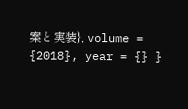案と実装}, volume = {2018}, year = {} }